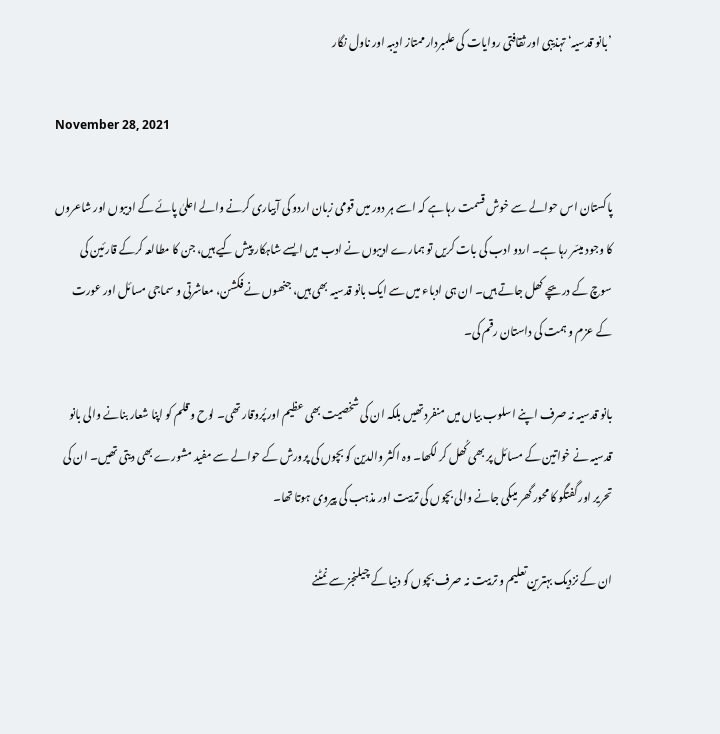’بانو قدسیہ‘ تہذیبی اور ثقافتی روایات کی علمبردار ممتاز ادیبہ اور ناول نگار

November 28, 2021

پاکستان اس حوالے سے خوش قسمت رہا ہے کہ اسے ہر دور میں قومی زبان اردو کی آبیاری کرنے والے اعلیٰ پائے کے ادیبوں اور شاعروں کا وجود میسّر رہا ہے۔ اردو ادب کی بات کریں تو ہمارے ادیبوں نے ادب میں ایسے شاہکار پیش کیے ہیں، جن کا مطالعہ کرکے قارئین کی سوچ کے دریچے کھل جاتے ہیں۔ ان ہی ادباء میں سے ایک بانو قدسیہ بھی ہیں، جنھوں نے فکشن، معاشرتی و سماجی مسائل اور عورت کے عزم و ہمت کی داستان رقم کی۔

بانو قدسیہ نہ صرف اپنے اسلوب بیاں میں منفرد تھیں بلکہ ان کی شخصیت بھی عظیم اور پُروقار تھی۔ لوح و قلم کو اپنا شعار بنانے والی بانو قدسیہ نے خواتین کے مسائل پر بھی کُھل کر لکھا۔ وہ اکثر والدین کو بچوں کی پرورش کے حوالے سے مفید مشورے بھی دیتی تھیں۔ ان کی تحریر اور گفتگو کا محور گھر میںکی جانے والی بچوں کی تربیت اور مذہب کی پیروی ہوتا تھا۔

ان کے نزدیک بہترین تعلیم و تربیت نہ صرف بچوں کو دنیا کے چیلنجز سے نمٹنے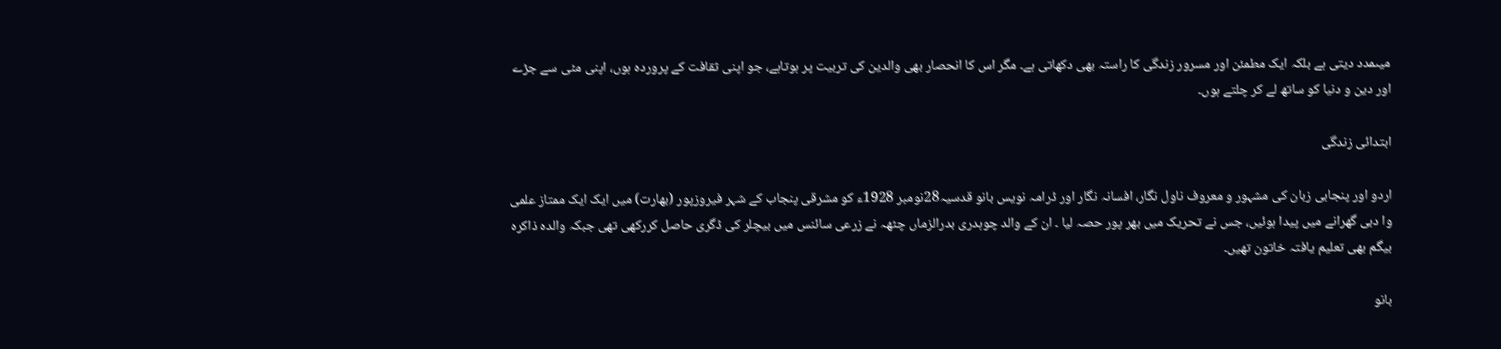میںمدد دیتی ہے بلکہ ایک مطمئن اور مسرور زندگی کا راستہ بھی دکھاتی ہے۔ مگر اس کا انحصار بھی والدین کی تربیت پر ہوتاہے، جو اپنی ثقافت کے پروردہ ہوں، اپنی مٹی سے جڑے اور دین و دنیا کو ساتھ لے کر چلتے ہوں۔

ابتدائی زندگی

اردو اور پنجابی زبان کی مشہور و معروف ناول نگار، افسانہ نگار اور ڈرامہ نویس بانو قدسیہ28نومبر 1928ء کو مشرقی پنجاب کے شہر فیروزپور (بھارت) میں ایک ایک ممتاز علمی وا دبی گھرانے میں پیدا ہوئیں، جس نے تحریک میں بھر پور حصہ لیا ۔ ان کے والد چوہدری بدرالزماں چٹھہ نے زرعی سائنس میں بیچلر کی ڈگری حاصل کررکھی تھی جبکہ والدہ ذاکرہ بیگم بھی تعلیم یافتہ خاتون تھیں۔

بانو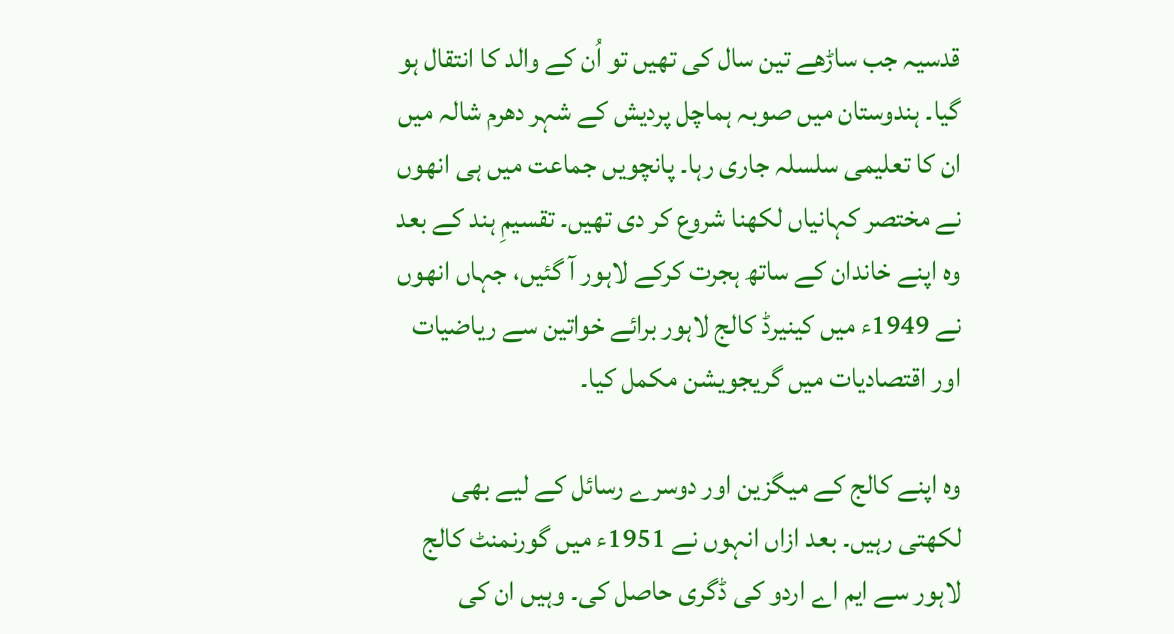قدسیہ جب ساڑھے تین سال کی تھیں تو اُن کے والد کا انتقال ہو گیا۔ ہندوستان میں صوبہ ہماچل پردیش کے شہر دھرم شالہ میں ان کا تعلیمی سلسلہ جاری رہا۔ پانچویں جماعت میں ہی انھوں نے مختصر کہانیاں لکھنا شروع کر دی تھیں۔ تقسیمِ ہند کے بعد وہ اپنے خاندان کے ساتھ ہجرت کرکے لاہور آ گئیں، جہاں انھوں نے 1949ء میں کینیرڈ کالج لاہور برائے خواتین سے ریاضیات اور اقتصادیات میں گریجویشن مکمل کیا۔

وہ اپنے کالج کے میگزین اور دوسرے رسائل کے لیے بھی لکھتی رہیں۔ بعد ازاں انہوں نے 1951ء میں گورنمنٹ کالج لاہور سے ایم اے اردو کی ڈگری حاصل کی۔ وہیں ان کی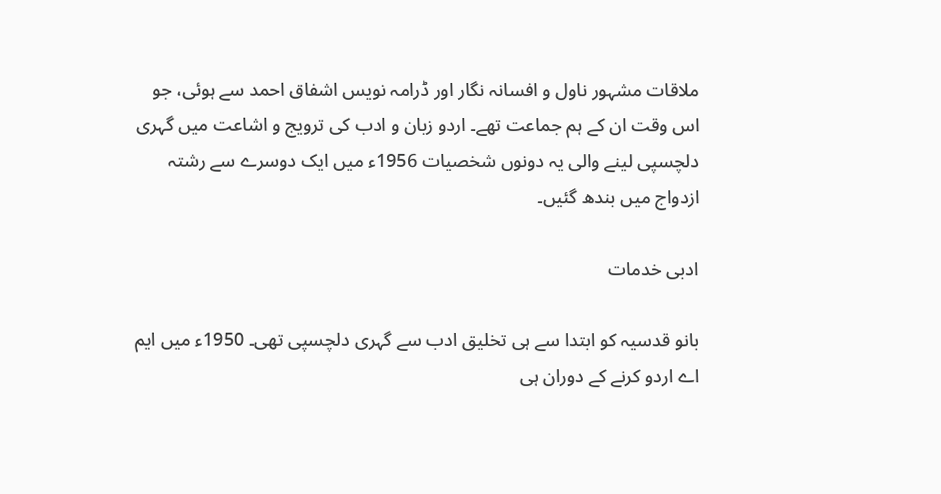ملاقات مشہور ناول و افسانہ نگار اور ڈرامہ نویس اشفاق احمد سے ہوئی، جو اس وقت ان کے ہم جماعت تھے۔ اردو زبان و ادب کی ترویج و اشاعت میں گہری دلچسپی لینے والی یہ دونوں شخصیات 1956ء میں ایک دوسرے سے رشتہ ازدواج میں بندھ گئیں۔

ادبی خدمات

بانو قدسیہ کو ابتدا سے ہی تخلیق ادب سے گہری دلچسپی تھی۔ 1950ء میں ایم اے اردو کرنے کے دوران ہی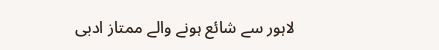لاہور سے شائع ہونے والے ممتاز ادبی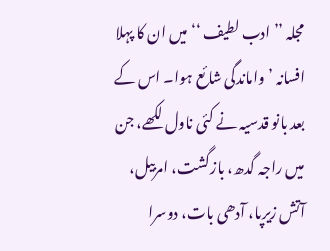مجلہ ’’ادب لطیف ‘‘ میں ان کا پہلا افسانہ ’واماندگی شائع ہوا۔ اس کے بعد بانو قدسیہ نے کئی ناول لکھے، جن میں راجہ گدھ، بازگشت، امربیل، آتش زیرپا، آدھی بات، دوسرا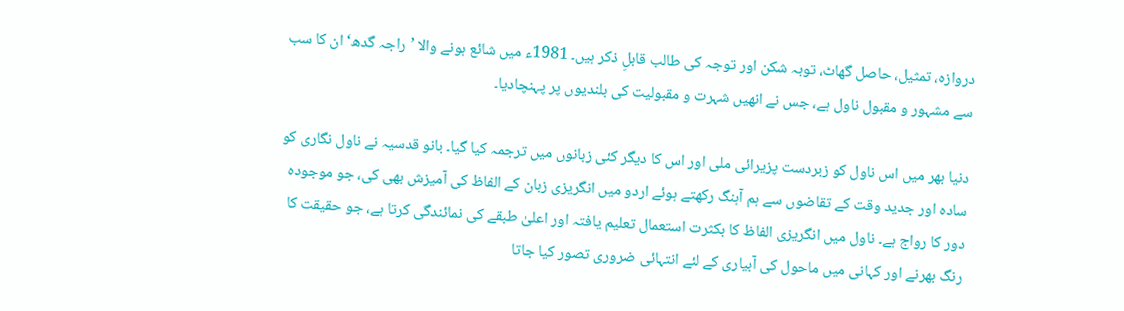دروازہ، تمثیل، حاصل گھاٹ، توبہ شکن اور توجہ کی طالب قابلِ ذکر ہیں۔ 1981ء میں شائع ہونے والا ’راجہ گدھ‘ ان کا سب سے مشہور و مقبول ناول ہے، جس نے انھیں شہرت و مقبولیت کی بلندیوں پر پہنچادیا۔

دنیا بھر میں اس ناول کو زبردست پزیرائی ملی اور اس کا دیگر کئی زبانوں میں ترجمہ کیا گیا۔ بانو قدسیہ نے ناول نگاری کو سادہ اور جدید وقت کے تقاضوں سے ہم آہنگ رکھتے ہوئے اردو میں انگریزی زبان کے الفاظ کی آمیزش بھی کی، جو موجودہ دور کا رواج ہے۔ ناول میں انگریزی الفاظ کا بکثرت استعمال تعلیم یافتہ اور اعلیٰ طبقے کی نمائندگی کرتا ہے، جو حقیقت کا رنگ بھرنے اور کہانی میں ماحول کی آبیاری کے لئے انتہائی ضروری تصور کیا جاتا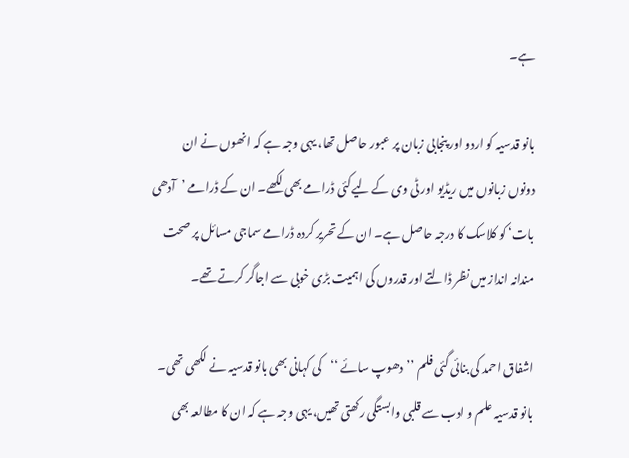ہے۔

بانو قدسیہ کو اردو اور پنجابی زبان پر عبور حاصل تھا، یہی وجہ ہے کہ انھوں نے ان دونوں زبانوں میں ریڈیو اور ٹی وی کے لیےکئی ڈرامے بھی لکھے۔ ان کے ڈرامے ’آدھی بات‘ کو کلاسک کا درجہ حاصل ہے۔ ان کے تحریر کردہ ڈرامے سماجی مسائل پر صحت مندانہ انداز میں نظر ڈالتے اور قدروں کی اہمیت بڑی خوبی سے اجاگر کرتے تھے۔

اشفاق احمد کی بنائی گئی فلم ’’دھوپ سائے ‘‘کی کہانی بھی بانو قدسیہ نے لکھی تھی۔ بانو قدسیہ علم و ادب سے قلبی وابستگی رکھتی تھیں، یہی وجہ ہے کہ ان کا مطالعہ بھی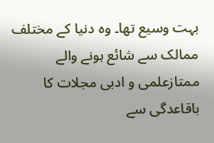بہت وسیع تھا۔ وہ دنیا کے مختلف ممالک سے شائع ہونے والے ممتازعلمی و ادبی مجلات کا باقاعدگی سے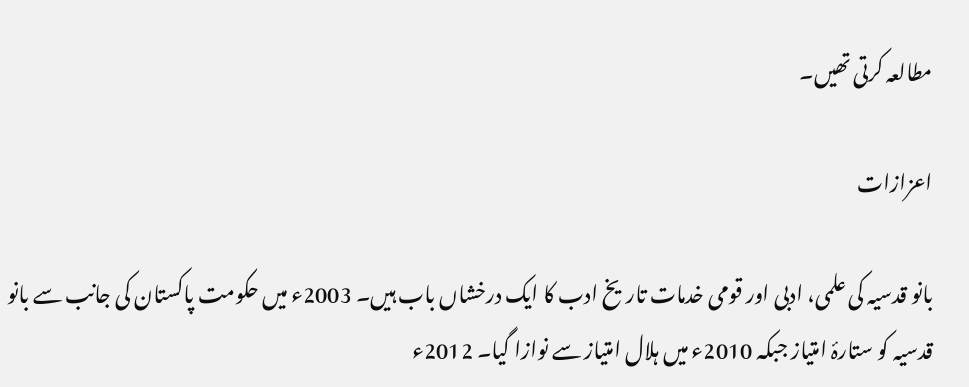مطالعہ کرتی تھیں۔

اعزازات

بانو قدسیہ کی علمی، ادبی اور قومی خدمات تاریخ ادب کا ایک درخشاں باب ہیں۔ 2003ء میں حکومت پاکستان کی جانب سے بانو قدسیہ کو ستارۂ امتیاز جبکہ 2010ء میں ہلال امتیاز سے نوازا گیا۔ 2012ء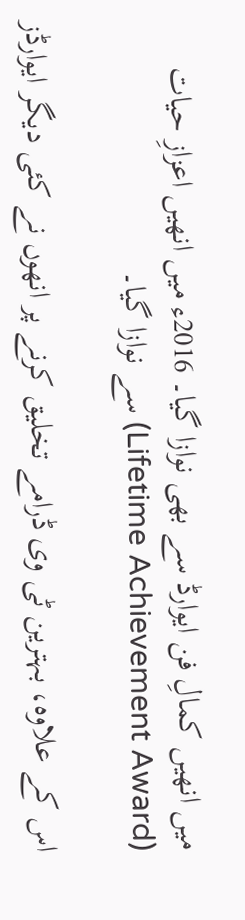میں انھیں کمالِ فن ایوارڈ سے بھی نوازا گیا۔ 2016ء میں انھیں اعزازِ حیات (Lifetime Achievement Award) سے نوازا گیا۔

اس کے علاوہ، بہترین ٹی وی ڈرامے تخلیق کرنے پر انھوں نے کئی دیگر ایوارڈز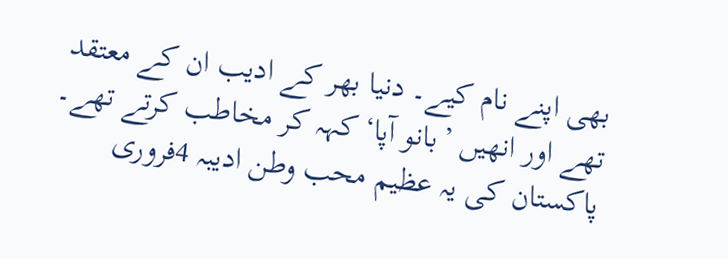بھی اپنے نام کیے۔ دنیا بھر کے ادیب ان کے معتقد تھے اور انھیں ’بانو آپا‘کہہ کر مخاطب کرتے تھے۔ پاکستان کی یہ عظیم محب وطن ادیبہ 4فروری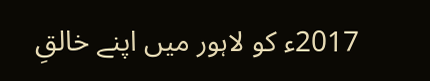2017ء کو لاہور میں اپنے خالقِ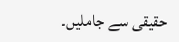حقیقی سے جاملیں۔